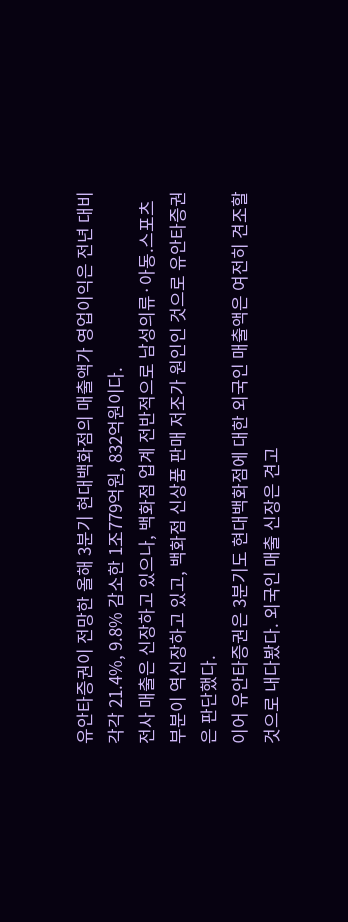유안타증권이 전망한 올해 3분기 현대백화점의 매출액가 영업이익은 전년 대비 각각 21.4%, 9.8% 감소한 1조779억원, 832억원이다.
전사 매출은 신장하고 있으나, 백화점 업계 전반적으로 남성의류·아동.스포츠 부분이 역신장하고 있고, 백화점 신상품 판매 저조가 원인인 것으로 유안타증권은 판단했다.
이어 유안타증권은 3분기도 현대백화점에 대한 외국인 매출액은 여전히 견조할 것으로 내다봤다. 외국인 매출 신장은 견고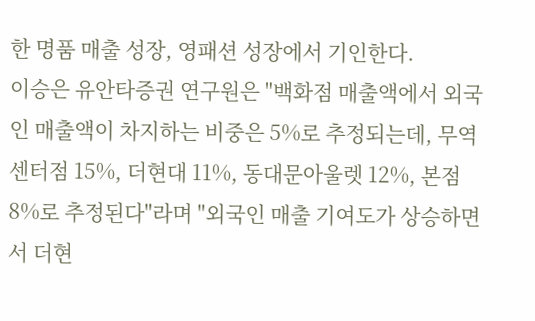한 명품 매출 성장, 영패션 성장에서 기인한다.
이승은 유안타증권 연구원은 "백화점 매출액에서 외국인 매출액이 차지하는 비중은 5%로 추정되는데, 무역센터점 15%, 더현대 11%, 동대문아울렛 12%, 본점 8%로 추정된다"라며 "외국인 매출 기여도가 상승하면서 더현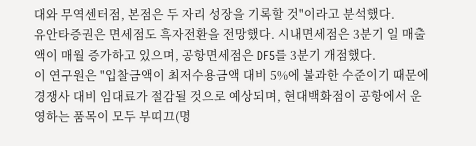대와 무역센터점, 본점은 두 자리 성장을 기록할 것"이라고 분석했다.
유안타증권은 면세점도 흑자전환을 전망했다. 시내면세점은 3분기 일 매출액이 매월 증가하고 있으며, 공항면세점은 DF5를 3분기 개점했다.
이 연구원은 "입찰금액이 최저수용금액 대비 5%에 불과한 수준이기 때문에 경쟁사 대비 임대료가 절감될 것으로 예상되며, 현대백화점이 공항에서 운영하는 품목이 모두 부띠끄(명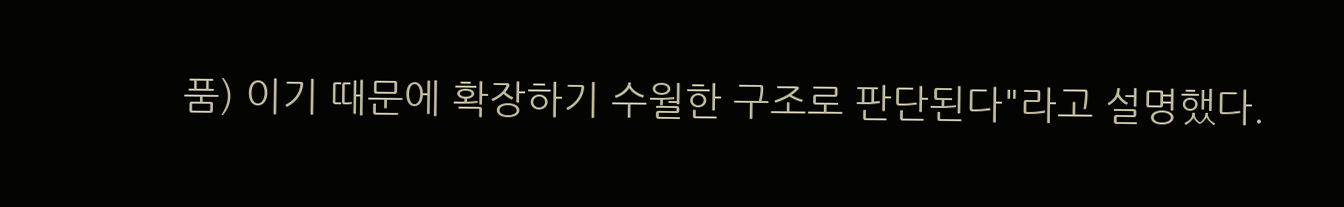품) 이기 때문에 확장하기 수월한 구조로 판단된다"라고 설명했다.